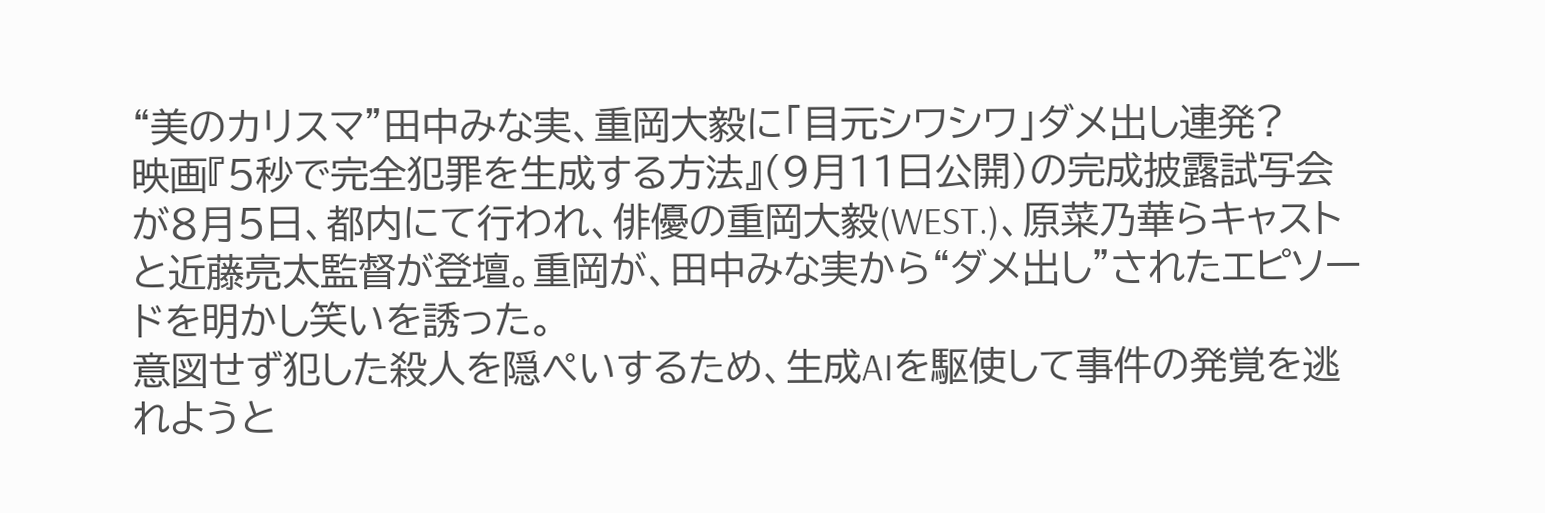“美のカリスマ”田中みな実、重岡大毅に「目元シワシワ」ダメ出し連発?
映画『5秒で完全犯罪を生成する方法』(9月11日公開)の完成披露試写会が8月5日、都内にて行われ、俳優の重岡大毅(WEST.)、原菜乃華らキャストと近藤亮太監督が登壇。重岡が、田中みな実から“ダメ出し”されたエピソードを明かし笑いを誘った。
意図せず犯した殺人を隠ぺいするため、生成AIを駆使して事件の発覚を逃れようと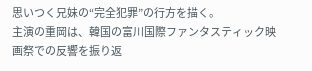思いつく兄妹の“完全犯罪”の行方を描く。
主演の重岡は、韓国の富川国際ファンタスティック映画祭での反響を振り返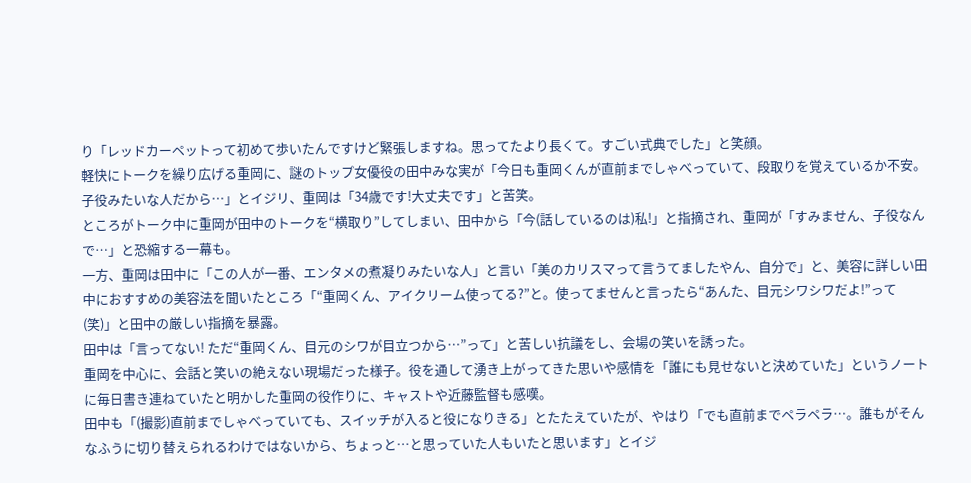り「レッドカーペットって初めて歩いたんですけど緊張しますね。思ってたより長くて。すごい式典でした」と笑顔。
軽快にトークを繰り広げる重岡に、謎のトップ女優役の田中みな実が「今日も重岡くんが直前までしゃべっていて、段取りを覚えているか不安。子役みたいな人だから…」とイジリ、重岡は「34歳です!大丈夫です」と苦笑。
ところがトーク中に重岡が田中のトークを“横取り”してしまい、田中から「今(話しているのは)私!」と指摘され、重岡が「すみません、子役なんで…」と恐縮する一幕も。
一方、重岡は田中に「この人が一番、エンタメの煮凝りみたいな人」と言い「美のカリスマって言うてましたやん、自分で」と、美容に詳しい田中におすすめの美容法を聞いたところ「“重岡くん、アイクリーム使ってる?”と。使ってませんと言ったら“あんた、目元シワシワだよ!”って(笑)」と田中の厳しい指摘を暴露。
田中は「言ってない! ただ“重岡くん、目元のシワが目立つから…”って」と苦しい抗議をし、会場の笑いを誘った。
重岡を中心に、会話と笑いの絶えない現場だった様子。役を通して湧き上がってきた思いや感情を「誰にも見せないと決めていた」というノートに毎日書き連ねていたと明かした重岡の役作りに、キャストや近藤監督も感嘆。
田中も「(撮影)直前までしゃべっていても、スイッチが入ると役になりきる」とたたえていたが、やはり「でも直前までペラペラ…。誰もがそんなふうに切り替えられるわけではないから、ちょっと…と思っていた人もいたと思います」とイジ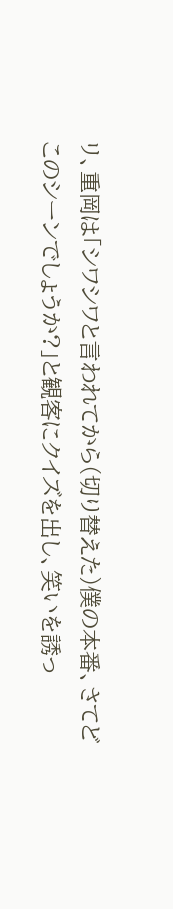リ、重岡は「シワシワと言われてから(切り替えた)僕の本番、さてどこのシーンでしょうか?」と観客にクイズを出し、笑いを誘っ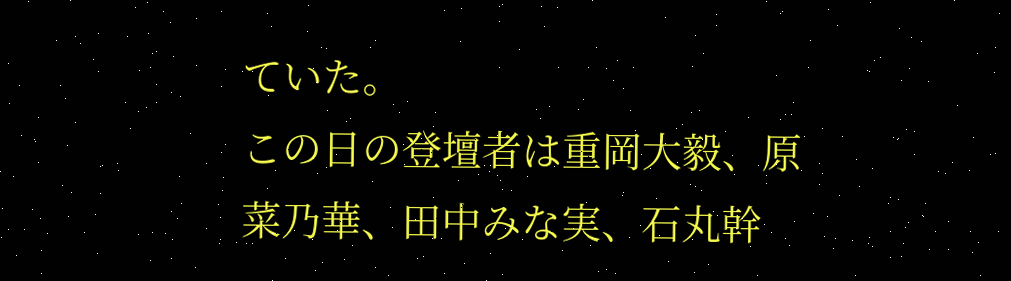ていた。
この日の登壇者は重岡大毅、原菜乃華、田中みな実、石丸幹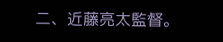二、近藤亮太監督。